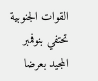القوات الجنوبية تحتفي بنوفمبر المجيد بعرضا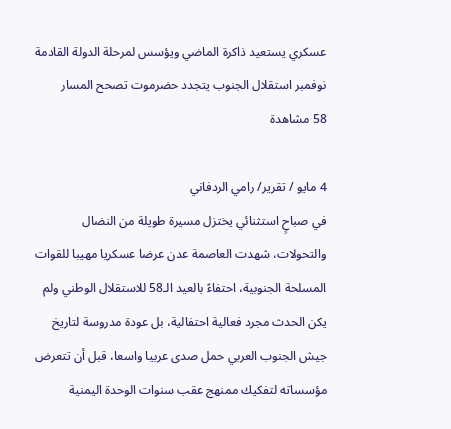عسكري يستعيد ذاكرة الماضي ويؤسس لمرحلة الدولة القادمة نوفمبر استقلال الجنوب يتجدد حضرموت تصحح المسار
58 مشاهدة

4 مايو / تقرير/ رامي الردفاني
في صباحٍ استثنائي يختزل مسيرة طويلة من النضال والتحولات، شهدت العاصمة عدن عرضا عسكريا مهيبا للقوات المسلحة الجنوبية، احتفاءً بالعيد الـ58 للاستقلال الوطني ولم يكن الحدث مجرد فعالية احتفالية، بل عودة مدروسة لتاريخ جيش الجنوب العربي حمل صدى عربيا واسعا، قبل أن تتعرض مؤسساته لتفكيك ممنهج عقب سنوات الوحدة اليمنية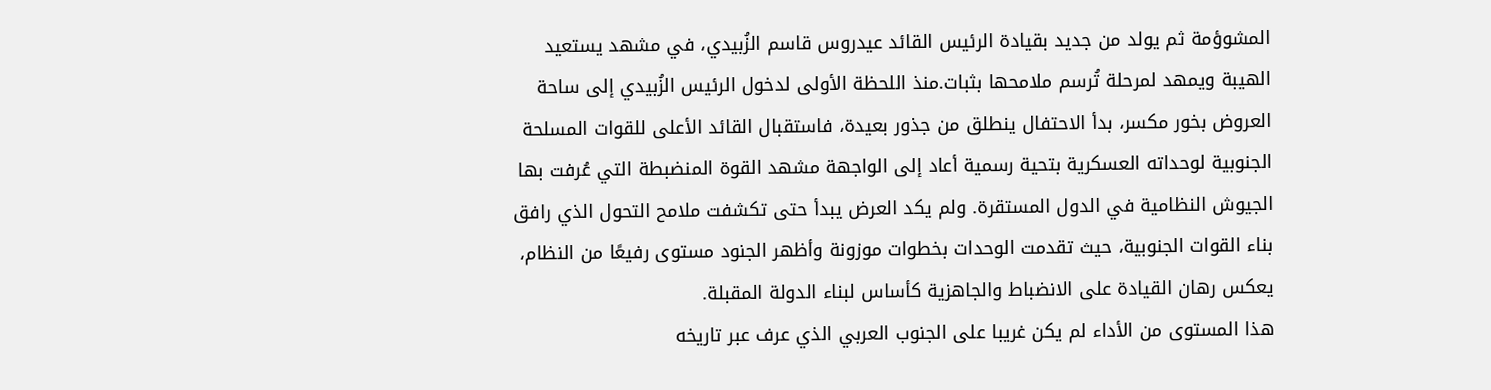المشوؤمة ثم يولد من جديد بقيادة الرئيس القائد عيدروس قاسم الزُبيدي، في مشهد يستعيد الهيبة ويمهد لمرحلة تُرسم ملامحها بثبات.منذ اللحظة الأولى لدخول الرئيس الزُبيدي إلى ساحة العروض بخور مكسر، بدأ الاحتفال ينطلق من جذور بعيدة، فاستقبال القائد الأعلى للقوات المسلحة الجنوبية لوحداته العسكرية بتحية رسمية أعاد إلى الواجهة مشهد القوة المنضبطة التي عُرفت بها الجيوش النظامية في الدول المستقرة. ولم يكد العرض يبدأ حتى تكشفت ملامح التحول الذي رافق بناء القوات الجنوبية، حيث تقدمت الوحدات بخطوات موزونة وأظهر الجنود مستوى رفيعًا من النظام، يعكس رهان القيادة على الانضباط والجاهزية كأساس لبناء الدولة المقبلة.
هذا المستوى من الأداء لم يكن غريبا على الجنوب العربي الذي عرف عبر تاريخه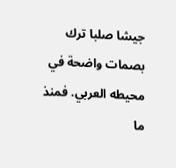جيشا صلبا ترك بصمات واضحة في محيطه العربي. فمنذ ما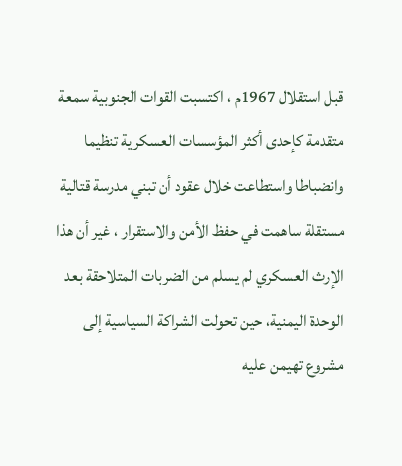قبل استقلال 1967م ، اكتسبت القوات الجنوبية سمعة متقدمة كإحدى أكثر المؤسسات العسكرية تنظيما وانضباطا واستطاعت خلال عقود أن تبني مدرسة قتالية مستقلة ساهمت في حفظ الأمن والاستقرار ، غير أن هذا الإرث العسكري لم يسلم من الضربات المتلاحقة بعد الوحدة اليمنية، حين تحولت الشراكة السياسية إلى مشروع تهيمن عليه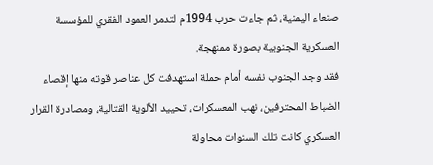صنعاء اليمنية، ثم جاءت حرب 1994م لتدمر العمود الفقري للمؤسسة العسكرية الجنوبية بصورة ممنهجة.
فقد وجد الجنوب نفسه أمام حملة استهدفت كل عناصر قوته منها إقصاء الضباط المحترفين، نهب المعسكرات، تحييد الألوية القتالية، ومصادرة القرار العسكري كانت تلك السنوات محاولة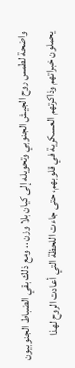واضحة لطمس روح الجيش الجنوبي وتحويله إلى كيان بلا وزن .. ومع ذلك بقي الضباط الجنوبيون يحملون خبراتهم وذاكرتهم العسكرية في قلوبهم، حتى جاءت اللحظة التي أعادت الروح لهذا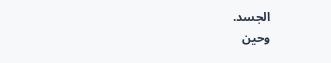الجسد.
وحين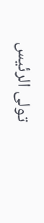تولى الرئيس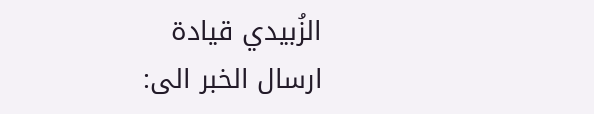الزُبيدي قيادة
ارسال الخبر الى: